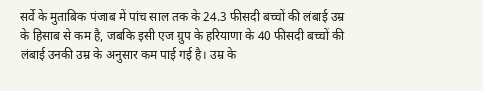सर्वे के मुताबिक पंजाब में पांच साल तक के 24.3 फीसदी बच्चों की लंबाई उम्र के हिसाब से कम है, जबकि इसी एज ग्रुप के हरियाणा के 40 फीसदी बच्चों की लंबाई उनकी उम्र के अनुसार कम पाई गई है। उम्र के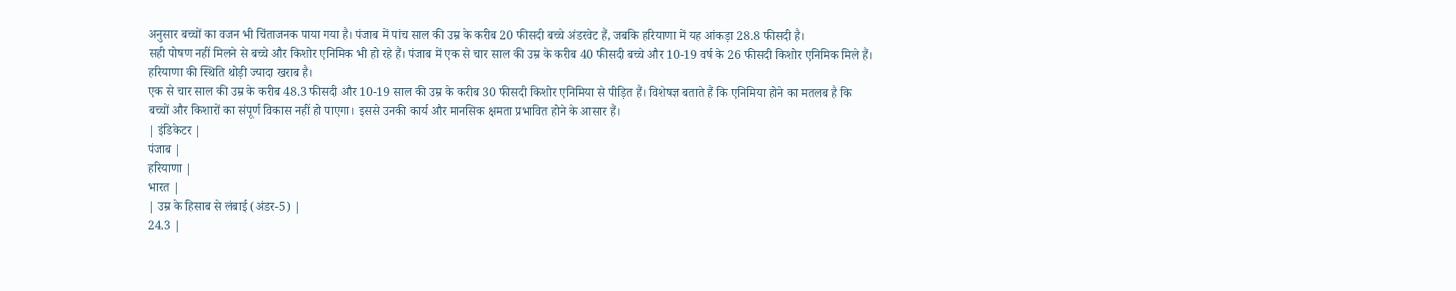अनुसार बच्चों का वजन भी चिंताजनक पाया गया है। पंजाब में पांच साल की उम्र के करीब 20 फीसदी बच्चे अंडरवेट हैं, जबकि हरियाणा में यह आंकड़ा 28.8 फीसदी है।
सही पोषण नहीं मिलने से बच्चे और किशोर एनिमिक भी हो रहे हैं। पंजाब में एक से चार साल की उम्र के करीब 40 फीसदी बच्चे और 10-19 वर्ष के 26 फीसदी किशोर एनिमिक मिले हैं। हरियाणा की स्थिति थोड़ी ज्यादा खराब है।
एक से चार साल की उम्र के करीब 48.3 फीसदी और 10-19 साल की उम्र के करीब 30 फीसदी किशोर एनिमिया से पीड़ित हैं। विशेषज्ञ बताते हैं कि एनिमिया होने का मतलब है कि बच्चों और किशारों का संपूर्ण विकास नहीं हो पाएगा। इससे उनकी कार्य और मानसिक क्षमता प्रभावित होने के आसार हैं।
| इंडिकेटर |
पंजाब |
हरियाणा |
भारत |
| उम्र के हिसाब से लंबाई (अंडर-5) |
24.3 |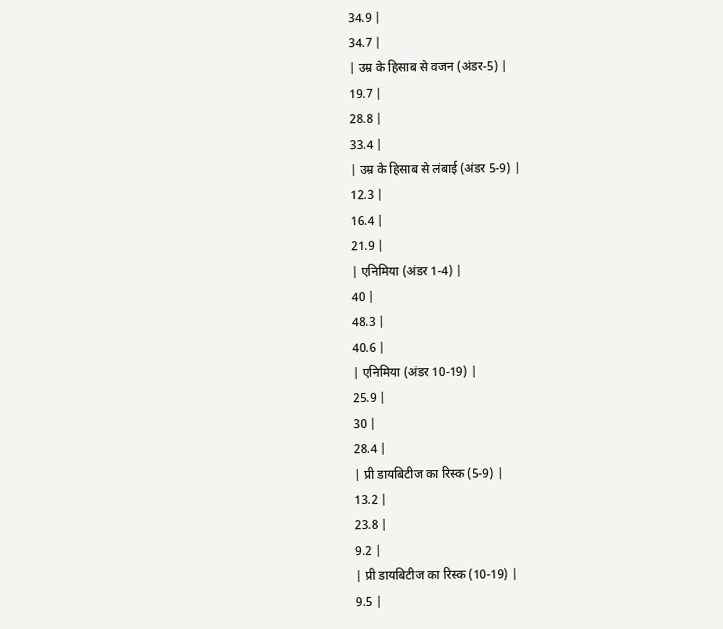34.9 |
34.7 |
| उम्र के हिसाब से वजन (अंडर-5) |
19.7 |
28.8 |
33.4 |
| उम्र के हिसाब से लंबाई (अंडर 5-9) |
12.3 |
16.4 |
21.9 |
| एनिमिया (अंडर 1-4) |
40 |
48.3 |
40.6 |
| एनिमिया (अंडर 10-19) |
25.9 |
30 |
28.4 |
| प्री डायबिटीज का रिस्क (5-9) |
13.2 |
23.8 |
9.2 |
| प्री डायबिटीज का रिस्क (10-19) |
9.5 |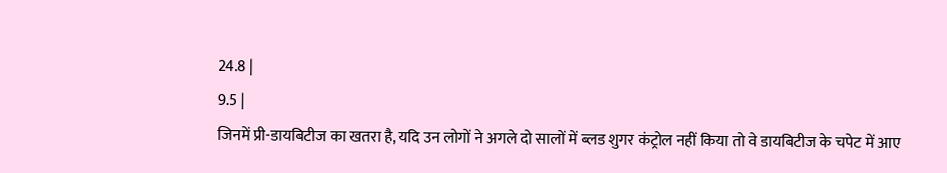24.8 |
9.5 |
जिनमें प्री-डायबिटीज का खतरा है, यदि उन लोगों ने अगले दो सालों में ब्लड शुगर कंट्रोल नहीं किया तो वे डायबिटीज के चपेट में आए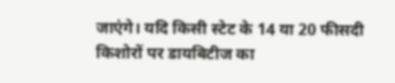जाएंगे। यदि किसी स्टेट के 14 या 20 फीसदी किशोरों पर डायबिटीज का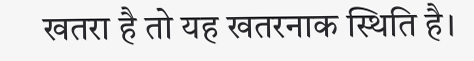खतरा है तो यह खतरनाक स्थिति है।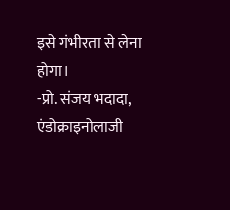इसे गंभीरता से लेना होगा।
-प्रो. संजय भदादा, एंडोक्राइनोलाजी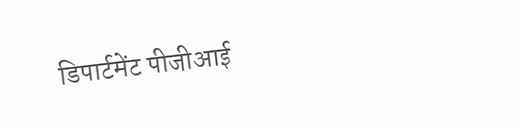डिपार्टमेंट पीजीआई